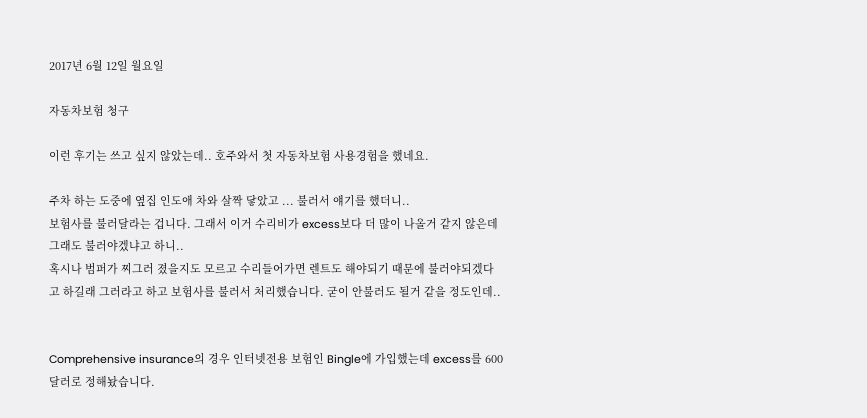2017년 6월 12일 월요일

자동차보험 청구

이런 후기는 쓰고 싶지 않았는데.. 호주와서 첫 자동차보험 사용경험을 했네요.

주차 하는 도중에 옆집 인도애 차와 살짝 닿았고 ... 불러서 얘기를 했더니..
보험사를 불러달라는 겁니다. 그래서 이거 수리비가 excess보다 더 많이 나올거 같지 않은데 그래도 불러야겠냐고 하니..
혹시나 범퍼가 찌그러 졌을지도 모르고 수리들어가면 렌트도 해야되기 때문에 불러야되겠다고 하길래 그러라고 하고 보험사를 불러서 처리했습니다. 굳이 안불러도 될거 같을 정도인데..


Comprehensive insurance의 경우 인터넷전용 보험인 Bingle에 가입했는데 excess를 600달러로 정해놨습니다.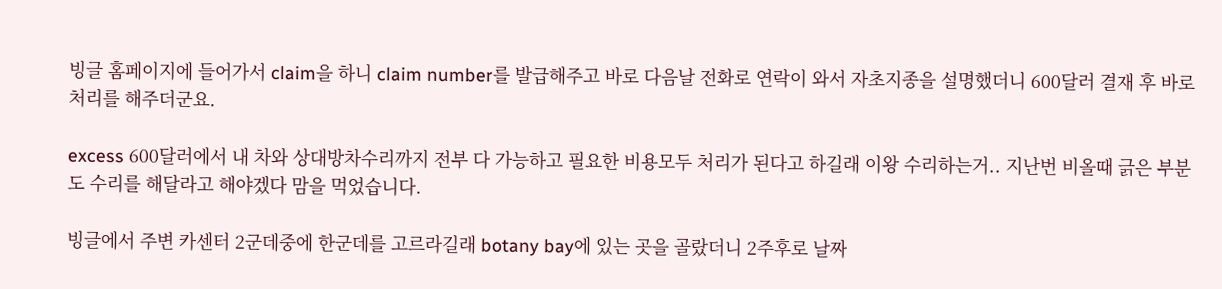빙글 홈페이지에 들어가서 claim을 하니 claim number를 발급해주고 바로 다음날 전화로 연락이 와서 자초지종을 설명했더니 600달러 결재 후 바로 처리를 해주더군요.

excess 600달러에서 내 차와 상대방차수리까지 전부 다 가능하고 필요한 비용모두 처리가 된다고 하길래 이왕 수리하는거.. 지난번 비올때 긁은 부분도 수리를 해달라고 해야겠다 맘을 먹었습니다.

빙글에서 주변 카센터 2군데중에 한군데를 고르라길래 botany bay에 있는 곳을 골랐더니 2주후로 날짜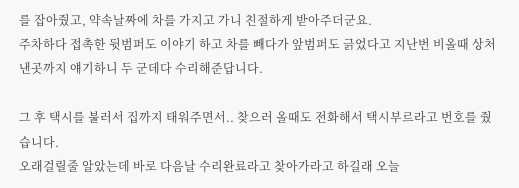를 잡아줬고, 약속날짜에 차를 가지고 가니 친절하게 받아주더군요.
주차하다 접촉한 뒷범퍼도 이야기 하고 차를 빼다가 앞범퍼도 긁었다고 지난번 비올때 상처낸곳까지 얘기하니 두 군데다 수리해준답니다.

그 후 택시를 불러서 집까지 태워주면서.. 찾으러 올때도 전화해서 택시부르라고 번호를 줬습니다.
오래걸릴줄 알았는데 바로 다음날 수리완료라고 찾아가라고 하길래 오늘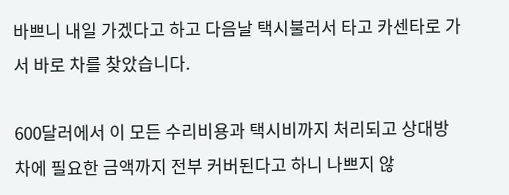바쁘니 내일 가겠다고 하고 다음날 택시불러서 타고 카센타로 가서 바로 차를 찾았습니다.

600달러에서 이 모든 수리비용과 택시비까지 처리되고 상대방 차에 필요한 금액까지 전부 커버된다고 하니 나쁘지 않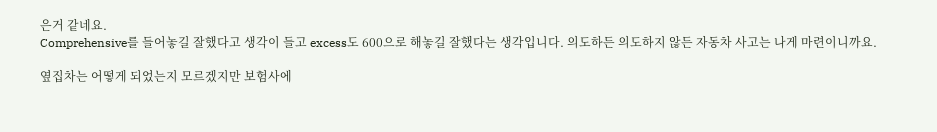은거 같네요.
Comprehensive를 들어놓길 잘했다고 생각이 들고 excess도 600으로 해놓길 잘했다는 생각입니다. 의도하든 의도하지 않든 자동차 사고는 나게 마련이니까요.

옆집차는 어떻게 되었는지 모르겠지만 보험사에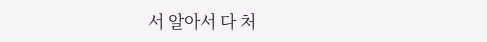서 알아서 다 처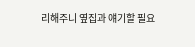리해주니 옆집과 얘기할 필요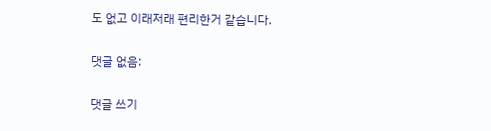도 없고 이래저래 편리한거 같습니다.

댓글 없음:

댓글 쓰기